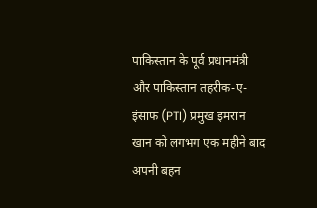पाकिस्तान के पूर्व प्रधानमंत्री और पाकिस्तान तहरीक-ए-इंसाफ (PTI) प्रमुख इमरान खान को लगभग एक महीने बाद अपनी बहन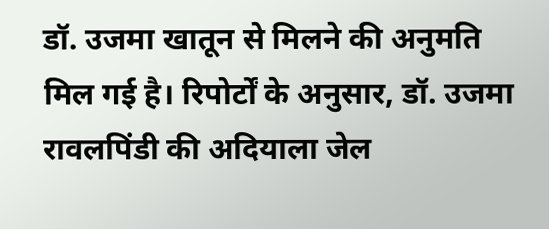डॉ. उजमा खातून से मिलने की अनुमति मिल गई है। रिपोर्टों के अनुसार, डॉ. उजमा रावलपिंडी की अदियाला जेल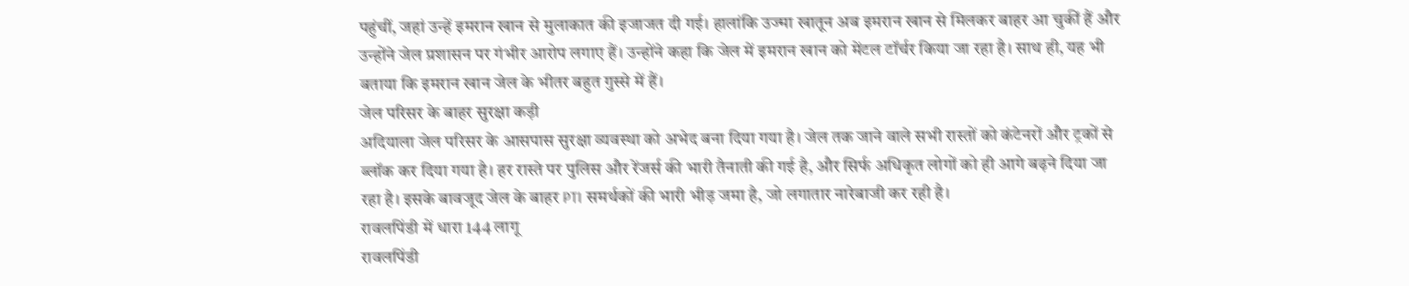पहुंचीं, जहां उन्हें इमरान खान से मुलाकात की इजाजत दी गई। हालांकि उज्मा खातून अब इमरान खान से मिलकर बाहर आ चुकीं हैं और उन्होंने जेल प्रशासन पर गंभीर आरोप लगाए हैं। उन्होंने कहा कि जेल में इमरान खान को मेंटल टॉर्चर किया जा रहा है। साथ ही, यह भी बताया कि इमरान खान जेल के भीतर बहुत गुस्से में हैं।
जेल परिसर के बाहर सुरक्षा कड़ी
अदियाला जेल परिसर के आसपास सुरक्षा व्यवस्था को अभेद बना दिया गया है। जेल तक जाने वाले सभी रास्तों को कंटेनरों और ट्रकों से ब्लॉक कर दिया गया है। हर रास्ते पर पुलिस और रेंजर्स की भारी तैनाती की गई है, और सिर्फ अधिकृत लोगों को ही आगे बढ़ने दिया जा रहा है। इसके बावजूद जेल के बाहर PTI समर्थकों की भारी भीड़ जमा है, जो लगातार नारेबाजी कर रही है।
रावलपिंडी में धारा 144 लागू
रावलपिंडी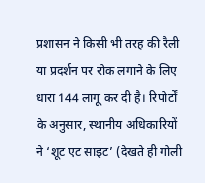प्रशासन ने किसी भी तरह की रैली या प्रदर्शन पर रोक लगाने के लिए धारा 144 लागू कर दी है। रिपोर्टों के अनुसार, स्थानीय अधिकारियों ने ‘शूट एट साइट’ (देखते ही गोली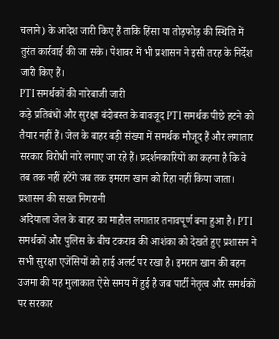चलाने) के आदेश जारी किए हैं ताकि हिंसा या तोड़फोड़ की स्थिति में तुरंत कार्रवाई की जा सके। पेशावर में भी प्रशासन ने इसी तरह के निर्देश जारी किए हैं।
PTI समर्थकों की नारेबाजी जारी
कड़े प्रतिबंधों और सुरक्षा बंदोबस्त के बावजूद PTI समर्थक पीछे हटने को तैयार नहीं हैं। जेल के बाहर बड़ी संख्या में समर्थक मौजूद हैं और लगातार सरकार विरोधी नारे लगाए जा रहे हैं। प्रदर्शनकारियों का कहना है कि वे तब तक नहीं हटेंगे जब तक इमरान खान को रिहा नहीं किया जाता।
प्रशासन की सख्त निगरानी
अदियाला जेल के बाहर का माहौल लगातार तनावपूर्ण बना हुआ है। PTI समर्थकों और पुलिस के बीच टकराव की आशंका को देखते हुए प्रशासन ने सभी सुरक्षा एजेंसियों को हाई अलर्ट पर रखा है। इमरान खान की बहन उजमा की यह मुलाकात ऐसे समय में हुई है जब पार्टी नेतृत्व और समर्थकों पर सरकार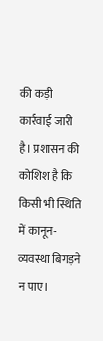की कड़ी कार्रवाई जारी है। प्रशासन की कोशिश है कि किसी भी स्थिति में कानून-व्यवस्था बिगड़ने न पाए।